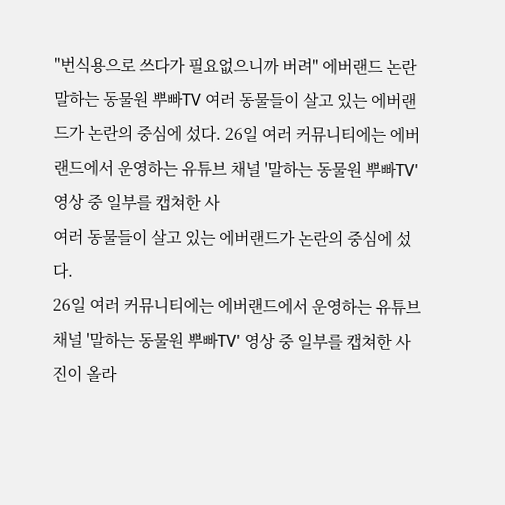"번식용으로 쓰다가 필요없으니까 버려" 에버랜드 논란
말하는 동물원 뿌빠TV 여러 동물들이 살고 있는 에버랜드가 논란의 중심에 섰다. 26일 여러 커뮤니티에는 에버랜드에서 운영하는 유튜브 채널 '말하는 동물원 뿌빠TV' 영상 중 일부를 캡쳐한 사
여러 동물들이 살고 있는 에버랜드가 논란의 중심에 섰다.
26일 여러 커뮤니티에는 에버랜드에서 운영하는 유튜브 채널 '말하는 동물원 뿌빠TV' 영상 중 일부를 캡쳐한 사진이 올라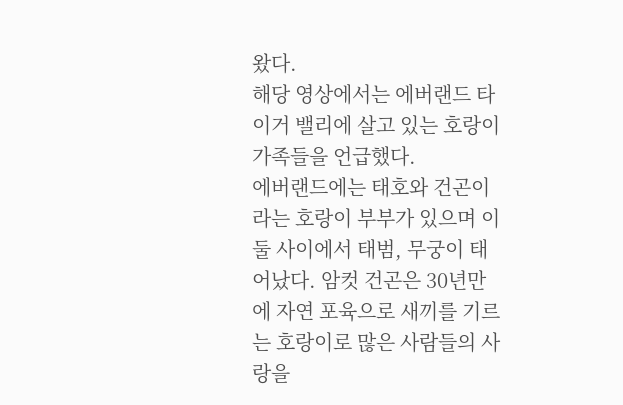왔다.
해당 영상에서는 에버랜드 타이거 밸리에 살고 있는 호랑이 가족들을 언급했다.
에버랜드에는 태호와 건곤이라는 호랑이 부부가 있으며 이 둘 사이에서 태범, 무궁이 태어났다. 암컷 건곤은 30년만에 자연 포육으로 새끼를 기르는 호랑이로 많은 사람들의 사랑을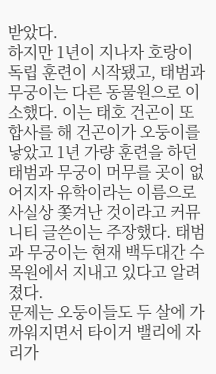받았다.
하지만 1년이 지나자 호랑이 독립 훈련이 시작됐고, 태범과 무궁이는 다른 동물원으로 이소했다. 이는 태호 건곤이 또 합사를 해 건곤이가 오둥이를 낳았고 1년 가량 훈련을 하던 태범과 무궁이 머무를 곳이 없어지자 유학이라는 이름으로 사실상 쫓겨난 것이라고 커뮤니티 글쓴이는 주장했다. 태범과 무궁이는 현재 백두대간 수목원에서 지내고 있다고 알려졌다.
문제는 오둥이들도 두 살에 가까워지면서 타이거 밸리에 자리가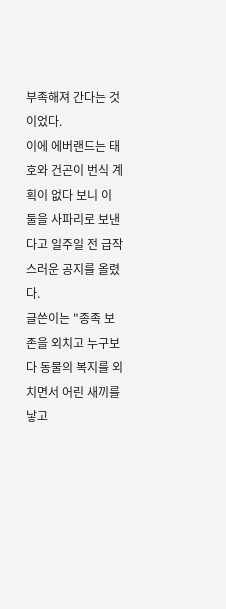부족해져 간다는 것이었다.
이에 에버랜드는 태호와 건곤이 번식 계획이 없다 보니 이 둘을 사파리로 보낸다고 일주일 전 급작스러운 공지를 올렸다.
글쓴이는 "종족 보존을 외치고 누구보다 동물의 복지를 외치면서 어린 새끼를 낳고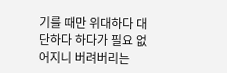기를 때만 위대하다 대단하다 하다가 필요 없어지니 버려버리는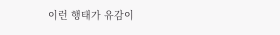이런 행태가 유감이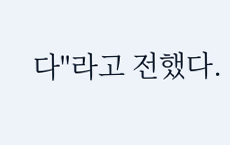다"라고 전했다.